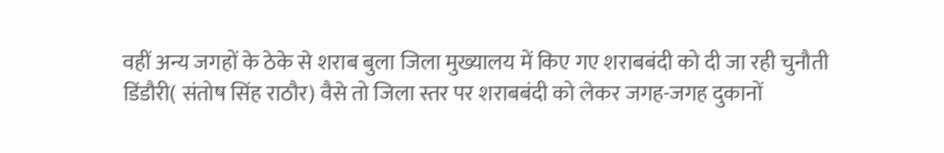वहीं अन्य जगहों के ठेके से शराब बुला जिला मुख्यालय में किए गए शराबबंदी को दी जा रही चुनौती
डिंडौरी( संतोष सिंह राठौर) वैसे तो जिला स्तर पर शराबबंदी को लेकर जगह-जगह दुकानों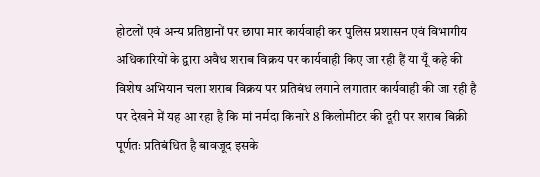होटलों एवं अन्य प्रतिष्ठानों पर छापा मार कार्यवाही कर पुलिस प्रशासन एवं विभागीय अधिकारियों के द्वारा अवैध शराब विक्रय पर कार्यवाही किए जा रही हैं या यूँ कहे की विशेष अभियान चला शराब विक्रय पर प्रतिबंध लगाने लगातार कार्यवाही की जा रही है पर देखने में यह आ रहा है कि मां नर्मदा किनारे 8 किलोमीटर की दूरी पर शराब बिक्री पूर्णतः प्रतिबंधित है बावजूद इसके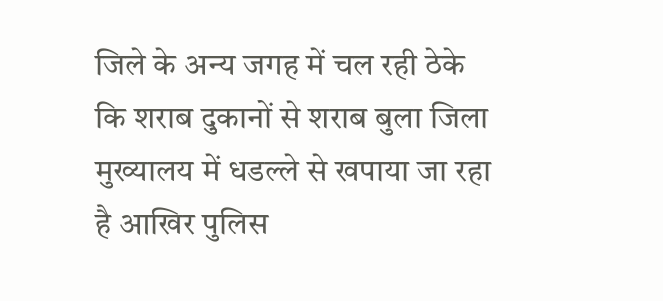जिले के अन्य जगह में चल रही ठेके कि शराब दुकानों से शराब बुला जिला मुख्यालय में धडल्ले से खपाया जा रहा है आखिर पुलिस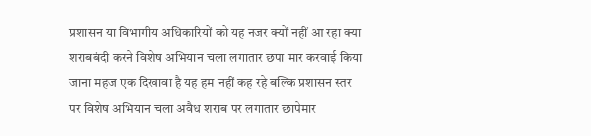प्रशासन या विभागीय अधिकारियों को यह नजर क्यों नहीं आ रहा क्या शराबबंदी करने विशेष अभियान चला लगातार छपा मार करवाई किया जाना महज एक दिखावा है यह हम नहीं कह रहे बल्कि प्रशासन स्तर पर विशेष अभियान चला अवैध शराब पर लगातार छापेमार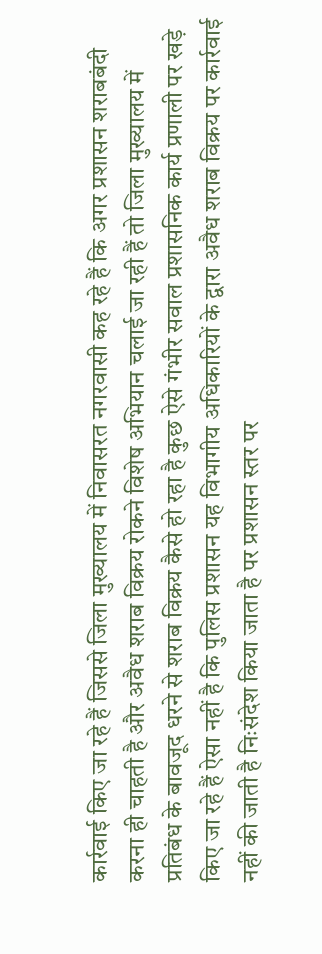कार्रवाई किए जा रहे हैं जिससे जिला मुख्यालय में निवासरत नगरवासी कह रहे हैं कि अगर प्रशासन शराबबंदी करना ही चाहती है और अवैध शराब विक्रय रोकने विशेष अभियान चलाई जा रही हैं तो जिला मुख्यालय में प्रतिबंध के बावजूद धरने से शराब विक्रय कैसे हो रहा है कुछ ऐसे गंभीर सवाल प्रशासनिक कार्य प्रणाली पर खड़े किए जा रहे हैं ऐसा नहीं है कि पुलिस प्रशासन यह विभागीय अधिकारियों के द्वारा अवैध शराब विक्रय पर कार्रवाई नहीं की जाती है निःसंदेश किया जाता है पर प्रशासन स्तर पर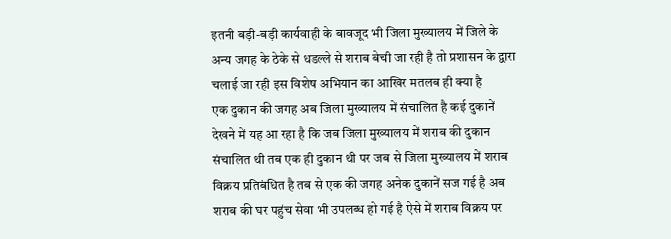इतनी बड़ी-बड़ी कार्यवाही के बावजूद भी जिला मुख्यालय में जिले के अन्य जगह के ठेके से धडल्ले से शराब बेची जा रही है तो प्रशासन के द्वारा चलाई जा रही इस विशेष अभियान का आखिर मतलब ही क्या है
एक दुकान की जगह अब जिला मुख्यालय में संचालित है कई दुकानें
देखने में यह आ रहा है कि जब जिला मुख्यालय में शराब की दुकान संचालित थी तब एक ही दुकान थी पर जब से जिला मुख्यालय में शराब विक्रय प्रतिबंधित है तब से एक की जगह अनेक दुकानें सज गई है अब शराब की घर पहुंच सेवा भी उपलब्ध हो गई है ऐसे में शराब विक्रय पर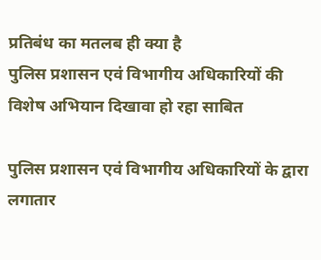प्रतिबंध का मतलब ही क्या है
पुलिस प्रशासन एवं विभागीय अधिकारियों की विशेष अभियान दिखावा हो रहा साबित

पुलिस प्रशासन एवं विभागीय अधिकारियों के द्वारा लगातार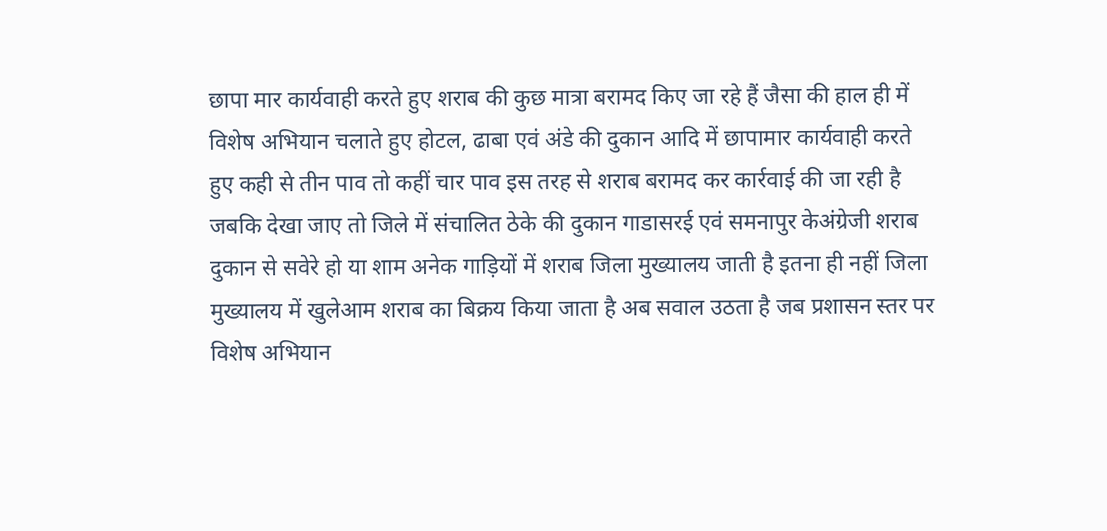छापा मार कार्यवाही करते हुए शराब की कुछ मात्रा बरामद किए जा रहे हैं जैसा की हाल ही में विशेष अभियान चलाते हुए होटल, ढाबा एवं अंडे की दुकान आदि में छापामार कार्यवाही करते हुए कही से तीन पाव तो कहीं चार पाव इस तरह से शराब बरामद कर कार्रवाई की जा रही है जबकि देखा जाए तो जिले में संचालित ठेके की दुकान गाडासरई एवं समनापुर केअंग्रेजी शराब दुकान से सवेरे हो या शाम अनेक गाड़ियों में शराब जिला मुख्यालय जाती है इतना ही नहीं जिला मुख्यालय में खुलेआम शराब का बिक्रय किया जाता है अब सवाल उठता है जब प्रशासन स्तर पर विशेष अभियान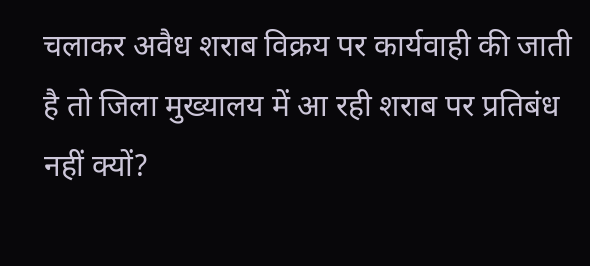चलाकर अवैध शराब विक्रय पर कार्यवाही की जाती है तो जिला मुख्यालय में आ रही शराब पर प्रतिबंध नहीं क्यों?